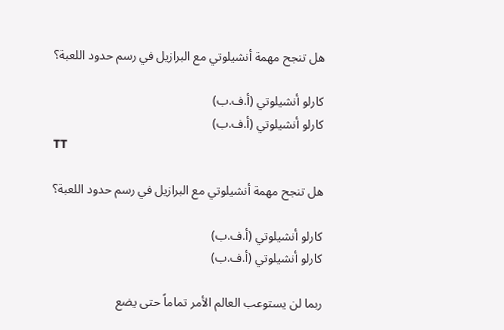هل تنجح مهمة أنشيلوتي مع البرازيل في رسم حدود اللعبة؟

كارلو أنشيلوتي (أ.ف.ب)
كارلو أنشيلوتي (أ.ف.ب)
TT

هل تنجح مهمة أنشيلوتي مع البرازيل في رسم حدود اللعبة؟

كارلو أنشيلوتي (أ.ف.ب)
كارلو أنشيلوتي (أ.ف.ب)

ربما لن يستوعب العالم الأمر تماماً حتى يضع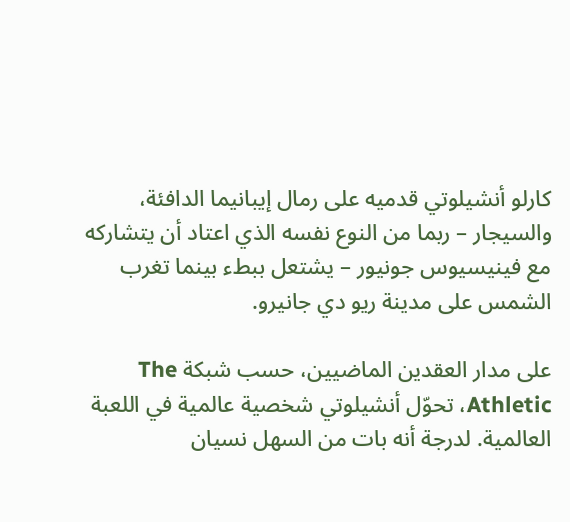كارلو أنشيلوتي قدميه على رمال إيبانيما الدافئة، والسيجار – ربما من النوع نفسه الذي اعتاد أن يتشاركه مع فينيسيوس جونيور – يشتعل ببطء بينما تغرب الشمس على مدينة ريو دي جانيرو.

على مدار العقدين الماضيين، حسب شبكة The Athletic، تحوّل أنشيلوتي شخصية عالمية في اللعبة العالمية. لدرجة أنه بات من السهل نسيان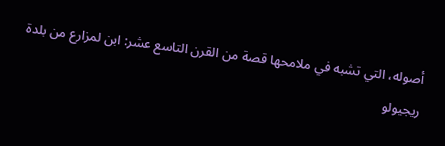أصوله، التي تشبه في ملامحها قصة من القرن التاسع عشر: ابن لمزارع من بلدة ريجيولو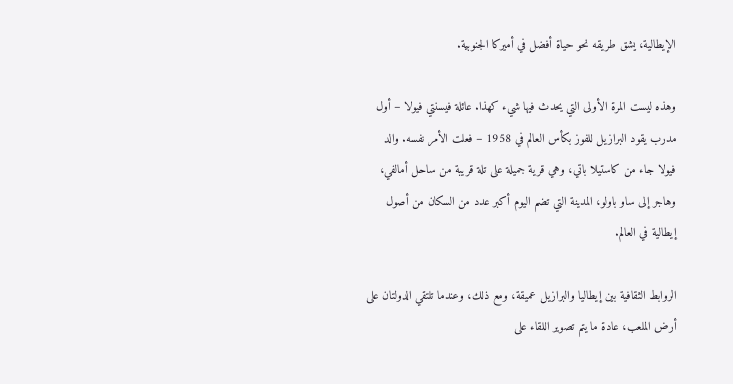الإيطالية، يشق طريقه نحو حياة أفضل في أميركا الجنوبية.

وهذه ليست المرة الأولى التي يحدث فيها شيء كهذا. عائلة فيسنتي فيولا – أول مدرب يقود البرازيل للفوز بكأس العالم في 1958 – فعلت الأمر نفسه. والد فيولا جاء من كاستيلا باتي، وهي قرية جميلة على تلة قريبة من ساحل أمالفي، وهاجر إلى ساو باولو، المدينة التي تضم اليوم أكبر عدد من السكان من أصول إيطالية في العالم.

الروابط الثقافية بين إيطاليا والبرازيل عميقة، ومع ذلك، وعندما تلتقي الدولتان على أرض الملعب، عادة ما يتم تصوير اللقاء على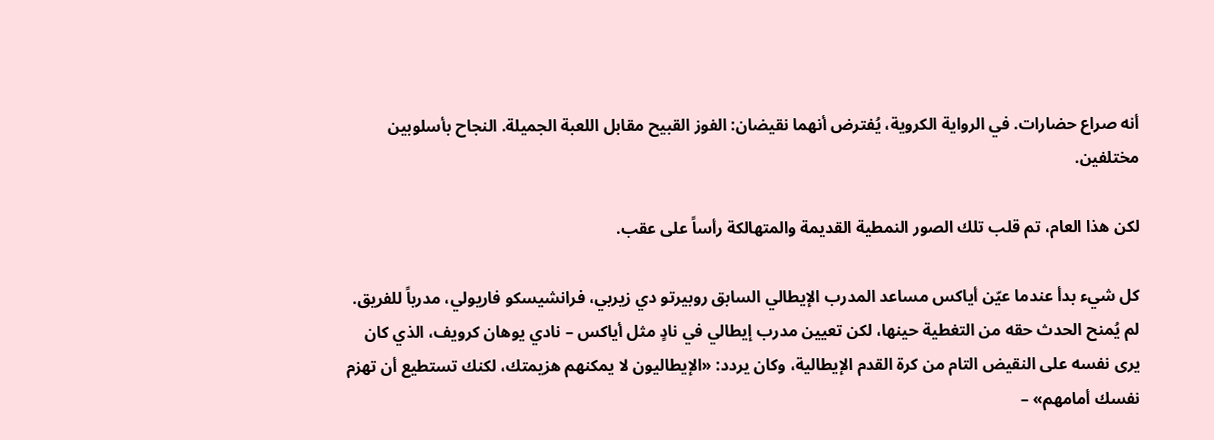أنه صراع حضارات. في الرواية الكروية، يُفترض أنهما نقيضان: الفوز القبيح مقابل اللعبة الجميلة. النجاح بأسلوبين مختلفين.

لكن هذا العام، تم قلب تلك الصور النمطية القديمة والمتهالكة رأساً على عقب.

كل شيء بدأ عندما عيّن أياكس مساعد المدرب الإيطالي السابق روبيرتو دي زيربي، فرانشيسكو فاريولي، مدرباً للفريق. لم يُمنح الحدث حقه من التغطية حينها، لكن تعيين مدرب إيطالي في نادٍ مثل أياكس – نادي يوهان كرويف، الذي كان يرى نفسه على النقيض التام من كرة القدم الإيطالية، وكان يردد: «الإيطاليون لا يمكنهم هزيمتك، لكنك تستطيع أن تهزم نفسك أمامهم» –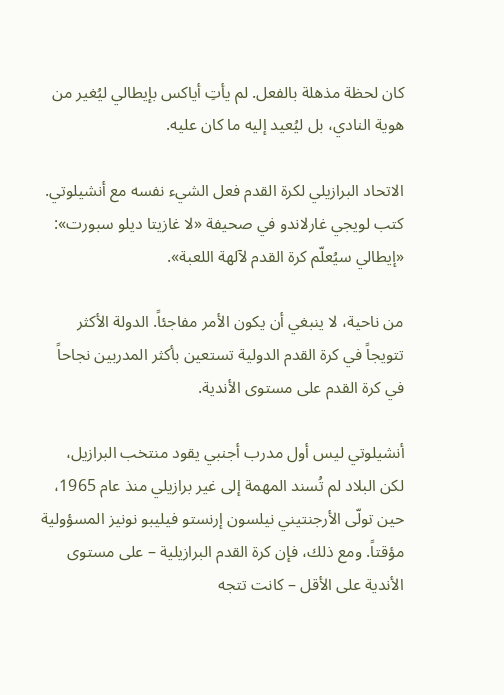كان لحظة مذهلة بالفعل. لم يأتِ أياكس بإيطالي ليُغير من هوية النادي، بل ليُعيد إليه ما كان عليه.

الاتحاد البرازيلي لكرة القدم فعل الشيء نفسه مع أنشيلوتي. كتب لويجي غارلاندو في صحيفة «لا غازيتا ديلو سبورت»: «إيطالي سيُعلّم كرة القدم لآلهة اللعبة».

من ناحية، لا ينبغي أن يكون الأمر مفاجئاً. الدولة الأكثر تتويجاً في كرة القدم الدولية تستعين بأكثر المدربين نجاحاً في كرة القدم على مستوى الأندية.

أنشيلوتي ليس أول مدرب أجنبي يقود منتخب البرازيل، لكن البلاد لم تُسند المهمة إلى غير برازيلي منذ عام 1965، حين تولّى الأرجنتيني نيلسون إرنستو فيليبو نونيز المسؤولية مؤقتاً. ومع ذلك، فإن كرة القدم البرازيلية – على مستوى الأندية على الأقل – كانت تتجه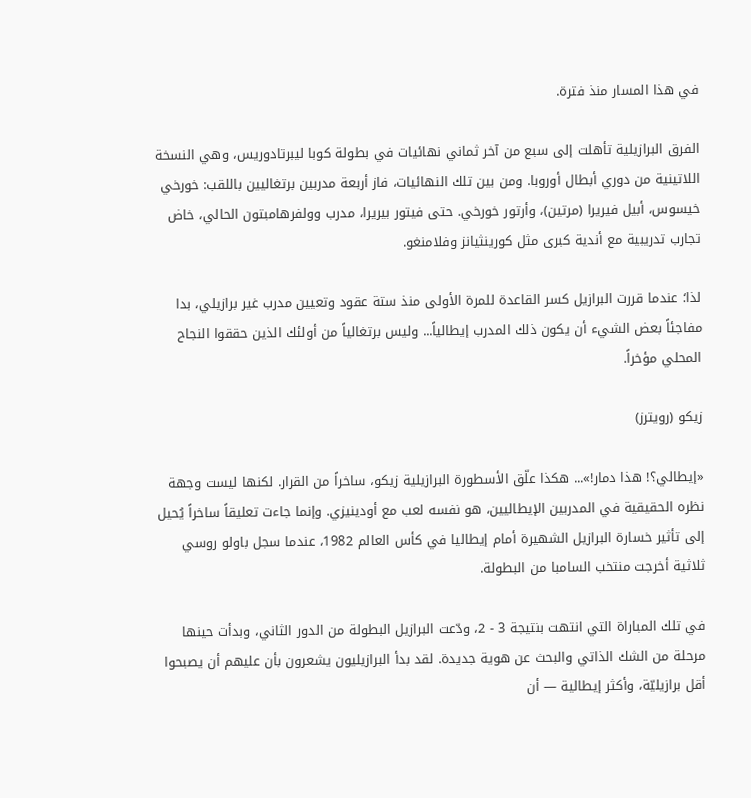في هذا المسار منذ فترة.

الفرق البرازيلية تأهلت إلى سبع من آخر ثماني نهائيات في بطولة كوبا ليبرتادوريس، وهي النسخة اللاتينية من دوري أبطال أوروبا. ومن بين تلك النهائيات، فاز أربعة مدربين برتغاليين باللقب: خورخي خيسوس، أبيل فيريرا (مرتين)، وأرتور خورخي. حتى فيتور بيريرا، مدرب وولفرهامبتون الحالي، خاض تجارب تدريبية مع أندية كبرى مثل كورينثيانز وفلامنغو.

لذا؛ عندما قررت البرازيل كسر القاعدة للمرة الأولى منذ ستة عقود وتعيين مدرب غير برازيلي، بدا مفاجئاً بعض الشيء أن يكون ذلك المدرب إيطالياً... وليس برتغالياً من أولئك الذين حققوا النجاح المحلي مؤخراً.

زيكو (رويترز)

«إيطالي؟! هذا دمار!»... هكذا علّق الأسطورة البرازيلية زيكو، ساخراً من القرار. لكنها ليست وجهة نظره الحقيقية في المدربين الإيطاليين، هو نفسه لعب مع أودينيزي. وإنما جاءت تعليقاً ساخراً يُحيل إلى تأثير خسارة البرازيل الشهيرة أمام إيطاليا في كأس العالم 1982، عندما سجل باولو روسي ثلاثية أخرجت منتخب السامبا من البطولة.

في تلك المباراة التي انتهت بنتيجة 3 - 2، ودّعت البرازيل البطولة من الدور الثاني، وبدأت حينها مرحلة من الشك الذاتي والبحث عن هوية جديدة. لقد بدأ البرازيليون يشعرون بأن عليهم أن يصبحوا أقل برازيليّة، وأكثر إيطالية — أن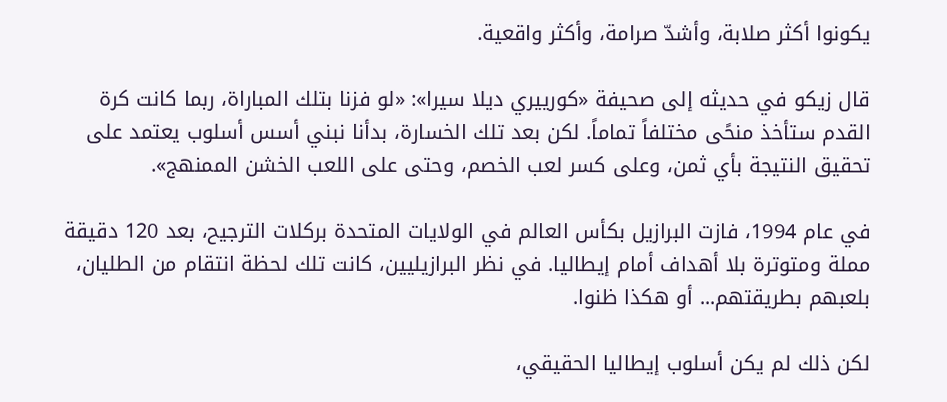يكونوا أكثر صلابة، وأشدّ صرامة، وأكثر واقعية.

قال زيكو في حديثه إلى صحيفة «كورييري ديلا سيرا»: «لو فزنا بتلك المباراة، ربما كانت كرة القدم ستأخذ منحًى مختلفاً تماماً. لكن بعد تلك الخسارة، بدأنا نبني أسس أسلوب يعتمد على تحقيق النتيجة بأي ثمن، وعلى كسر لعب الخصم، وحتى على اللعب الخشن الممنهج».

في عام 1994، فازت البرازيل بكأس العالم في الولايات المتحدة بركلات الترجيح، بعد 120 دقيقة مملة ومتوترة بلا أهداف أمام إيطاليا. في نظر البرازيليين، كانت تلك لحظة انتقام من الطليان، بلعبهم بطريقتهم... أو هكذا ظنوا.

لكن ذلك لم يكن أسلوب إيطاليا الحقيقي،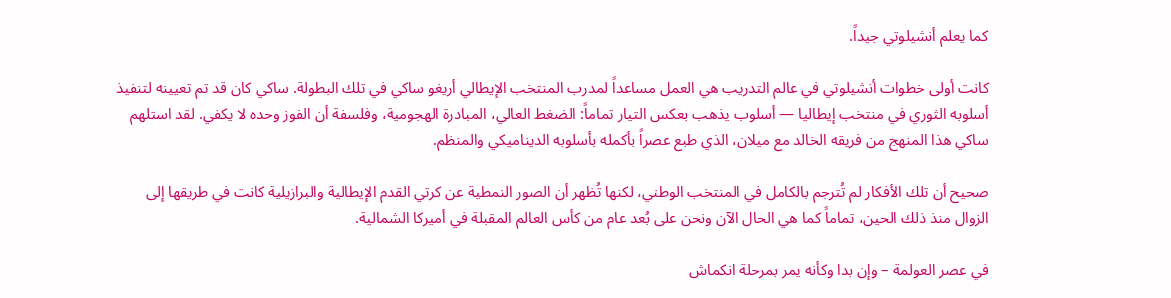كما يعلم أنشيلوتي جيداً.

كانت أولى خطوات أنشيلوتي في عالم التدريب هي العمل مساعداً لمدرب المنتخب الإيطالي أريغو ساكي في تلك البطولة. ساكي كان قد تم تعيينه لتنفيذ أسلوبه الثوري في منتخب إيطاليا — أسلوب يذهب بعكس التيار تماماً: الضغط العالي، المبادرة الهجومية، وفلسفة أن الفوز وحده لا يكفي. لقد استلهم ساكي هذا المنهج من فريقه الخالد مع ميلان، الذي طبع عصراً بأكمله بأسلوبه الديناميكي والمنظم.

صحيح أن تلك الأفكار لم تُترجم بالكامل في المنتخب الوطني، لكنها تُظهر أن الصور النمطية عن كرتي القدم الإيطالية والبرازيلية كانت في طريقها إلى الزوال منذ ذلك الحين، تماماً كما هي الحال الآن ونحن على بُعد عام من كأس العالم المقبلة في أميركا الشمالية.

في عصر العولمة – وإن بدا وكأنه يمر بمرحلة انكماش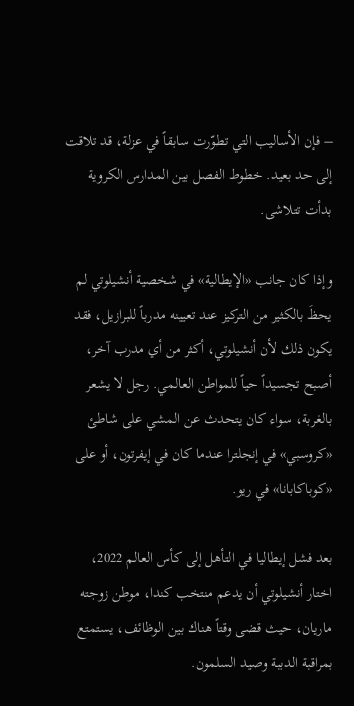– فإن الأساليب التي تطوّرت سابقاً في عزلة، قد تلاقت إلى حد بعيد. خطوط الفصل بين المدارس الكروية بدأت تتلاشى.

وإذا كان جانب «الإيطالية» في شخصية أنشيلوتي لم يحظَ بالكثير من التركيز عند تعيينه مدرباً للبرازيل، فقد يكون ذلك لأن أنشيلوتي، أكثر من أي مدرب آخر، أصبح تجسيداً حياً للمواطن العالمي. رجل لا يشعر بالغربة، سواء كان يتحدث عن المشي على شاطئ «كروسبي» في إنجلترا عندما كان في إيفرتون، أو على «كوباكابانا» في ريو.

بعد فشل إيطاليا في التأهل إلى كأس العالم 2022، اختار أنشيلوتي أن يدعم منتخب كندا، موطن زوجته ماريان، حيث قضى وقتاً هناك بين الوظائف، يستمتع بمراقبة الدببة وصيد السلمون.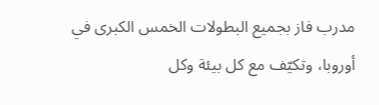مدرب فاز بجميع البطولات الخمس الكبرى في أوروبا، وتكيّف مع كل بيئة وكل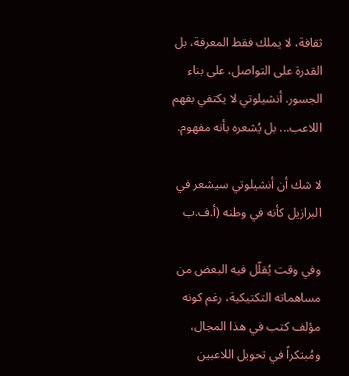ثقافة، لا يملك فقط المعرفة، بل القدرة على التواصل، على بناء الجسور. أنشيلوتي لا يكتفي بفهم اللاعب... بل يُشعره بأنه مفهوم.

لا شك أن أنشيلوتي سيشعر في البرازيل كأنه في وطنه (أ.ف.ب

وفي وقت يُقلّل فيه البعض من مساهماته التكتيكية، رغم كونه مؤلف كتب في هذا المجال، ومُبتكراً في تحويل اللاعبين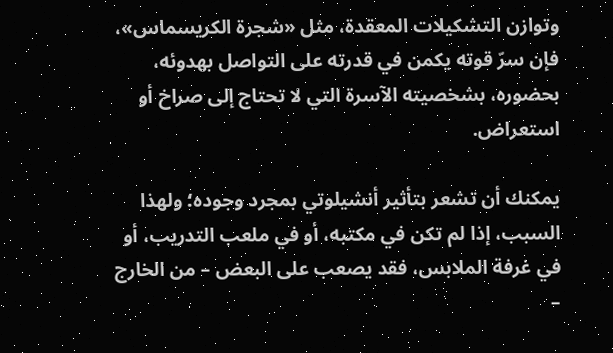وتوازن التشكيلات المعقدة، مثل «شجرة الكريسماس»، فإن سرّ قوته يكمن في قدرته على التواصل بهدوئه، بحضوره، بشخصيته الآسرة التي لا تحتاج إلى صراخ أو استعراض.

يمكنك أن تشعر بتأثير أنشيلوتي بمجرد وجوده؛ ولهذا السبب، إذا لم تكن في مكتبه، أو في ملعب التدريب، أو في غرفة الملابس، فقد يصعب على البعض – من الخارج –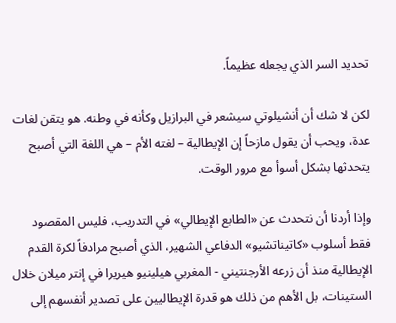تحديد السر الذي يجعله عظيماً.

لكن لا شك أن أنشيلوتي سيشعر في البرازيل وكأنه في وطنه. هو يتقن لغات عدة، ويحب أن يقول مازحاً إن الإيطالية – لغته الأم – هي اللغة التي أصبح يتحدثها بشكل أسوأ مع مرور الوقت.

وإذا أردنا أن نتحدث عن «الطابع الإيطالي» في التدريب، فليس المقصود فقط أسلوب «كاتيناتشيو» الدفاعي الشهير، الذي أصبح مرادفاً لكرة القدم الإيطالية منذ أن زرعه الأرجنتيني - المغربي هيلينيو هيريرا في إنتر ميلان خلال الستينات، بل الأهم من ذلك هو قدرة الإيطاليين على تصدير أنفسهم إلى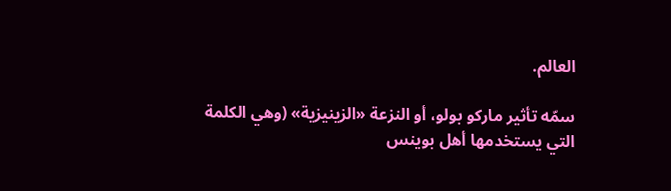العالم.

سمّه تأثير ماركو بولو، أو النزعة «الزينيزية» (وهي الكلمة التي يستخدمها أهل بوينس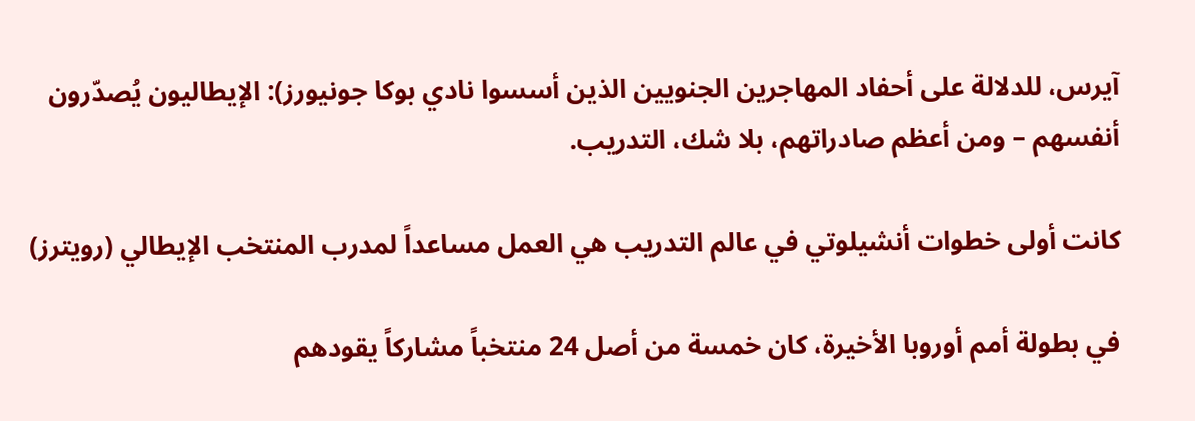آيرس، للدلالة على أحفاد المهاجرين الجنويين الذين أسسوا نادي بوكا جونيورز): الإيطاليون يُصدّرون أنفسهم – ومن أعظم صادراتهم، بلا شك، التدريب.

كانت أولى خطوات أنشيلوتي في عالم التدريب هي العمل مساعداً لمدرب المنتخب الإيطالي (رويترز)

في بطولة أمم أوروبا الأخيرة، كان خمسة من أصل 24 منتخباً مشاركاً يقودهم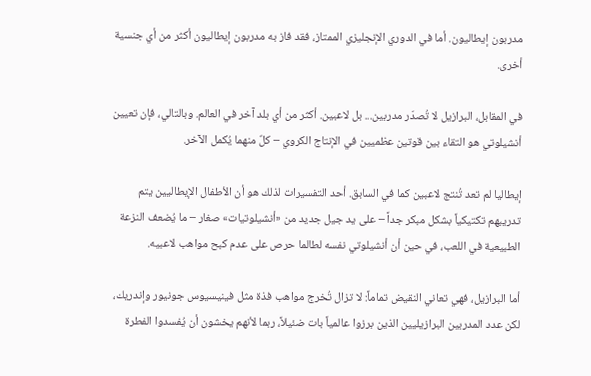مدربون إيطاليون. أما في الدوري الإنجليزي الممتاز، فقد فاز به مدربون إيطاليون أكثر من أي جنسية أخرى.

في المقابل، البرازيل لا تُصدّر مدربين... بل لاعبين. أكثر من أي بلد آخر في العالم. وبالتالي، فإن تعيين أنشيلوتي هو التقاء بين قوتين عظميين في الإنتاج الكروي – كلٌ منهما يُكمل الآخر.

إيطاليا لم تعد تُنتج لاعبين كما في السابق. أحد التفسيرات لذلك هو أن الأطفال الإيطاليين يتم تدريبهم تكتيكياً بشكل مبكر جداً – على يد جيل جديد من «أنشيلوتيات» صغار – ما يُضعف النزعة الطبيعية في اللعب، في حين أن أنشيلوتي نفسه لطالما حرص على عدم كبح مواهب لاعبيه.

أما البرازيل، فهي تعاني النقيض تماماً: لا تزال تُخرج مواهب فذة مثل فينيسيوس جونيور وإندريك، لكن عدد المدربين البرازيليين الذين برزوا عالمياً بات ضئيلاً، ربما لأنهم يخشون أن يُفسدوا الفطرة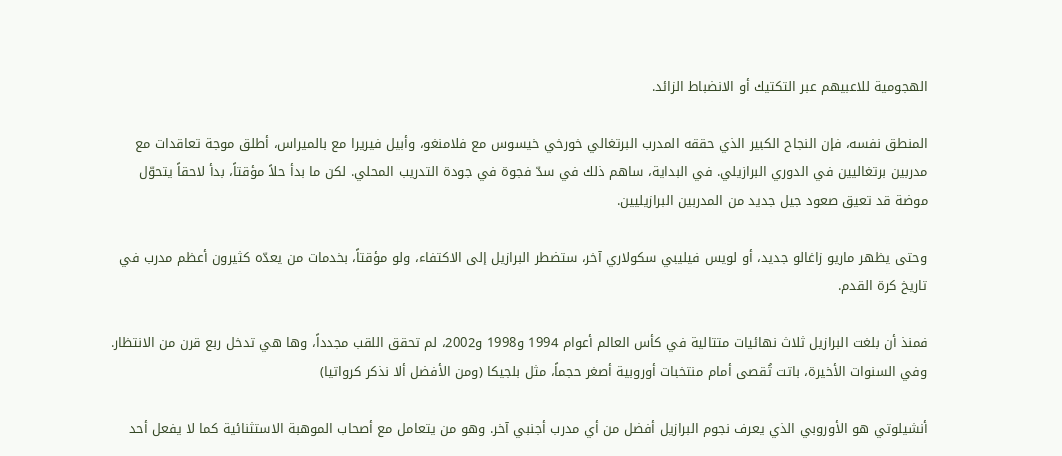الهجومية للاعبيهم عبر التكتيك أو الانضباط الزائد.

المنطق نفسه، فإن النجاح الكبير الذي حققه المدرب البرتغالي خورخي خيسوس مع فلامنغو، وأبيل فيريرا مع بالميراس، أطلق موجة تعاقدات مع مدربين برتغاليين في الدوري البرازيلي. في البداية، ساهم ذلك في سدّ فجوة في جودة التدريب المحلي. لكن ما بدأ حلاً مؤقتاً، بدأ لاحقاً يتحوّل موضة قد تعيق صعود جيل جديد من المدربين البرازيليين.

وحتى يظهر ماريو زاغالو جديد، أو لويس فيليبي سكولاري آخر، ستضطر البرازيل إلى الاكتفاء، ولو مؤقتاً، بخدمات من يعدّه كثيرون أعظم مدرب في تاريخ كرة القدم.

فمنذ أن بلغت البرازيل ثلاث نهائيات متتالية في كأس العالم أعوام 1994 و1998 و2002، لم تحقق اللقب مجدداً، وها هي تدخل ربع قرن من الانتظار. وفي السنوات الأخيرة، باتت تُقصى أمام منتخبات أوروبية أصغر حجماً، مثل بلجيكا (ومن الأفضل ألا نذكر كرواتيا)

أنشيلوتي هو الأوروبي الذي يعرف نجوم البرازيل أفضل من أي مدرب أجنبي آخر. وهو من يتعامل مع أصحاب الموهبة الاستثنائية كما لا يفعل أحد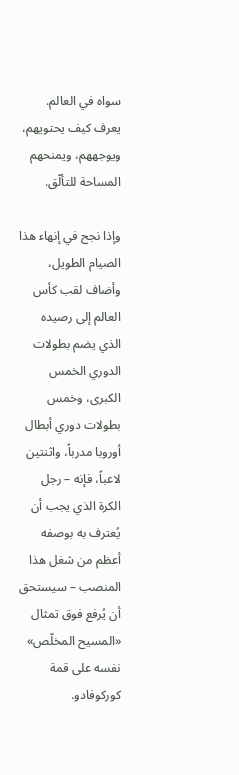سواه في العالم. يعرف كيف يحتويهم، ويوجههم، ويمنحهم المساحة للتألّق.

وإذا نجح في إنهاء هذا الصيام الطويل، وأضاف لقب كأس العالم إلى رصيده الذي يضم بطولات الدوري الخمس الكبرى، وخمس بطولات دوري أبطال أوروبا مدرباً، واثنتين لاعباً، فإنه – رجل الكرة الذي يجب أن يُعترف به بوصفه أعظم من شغل هذا المنصب – سيستحق أن يُرفع فوق تمثال «المسيح المخلّص» نفسه على قمة كوركوفادو.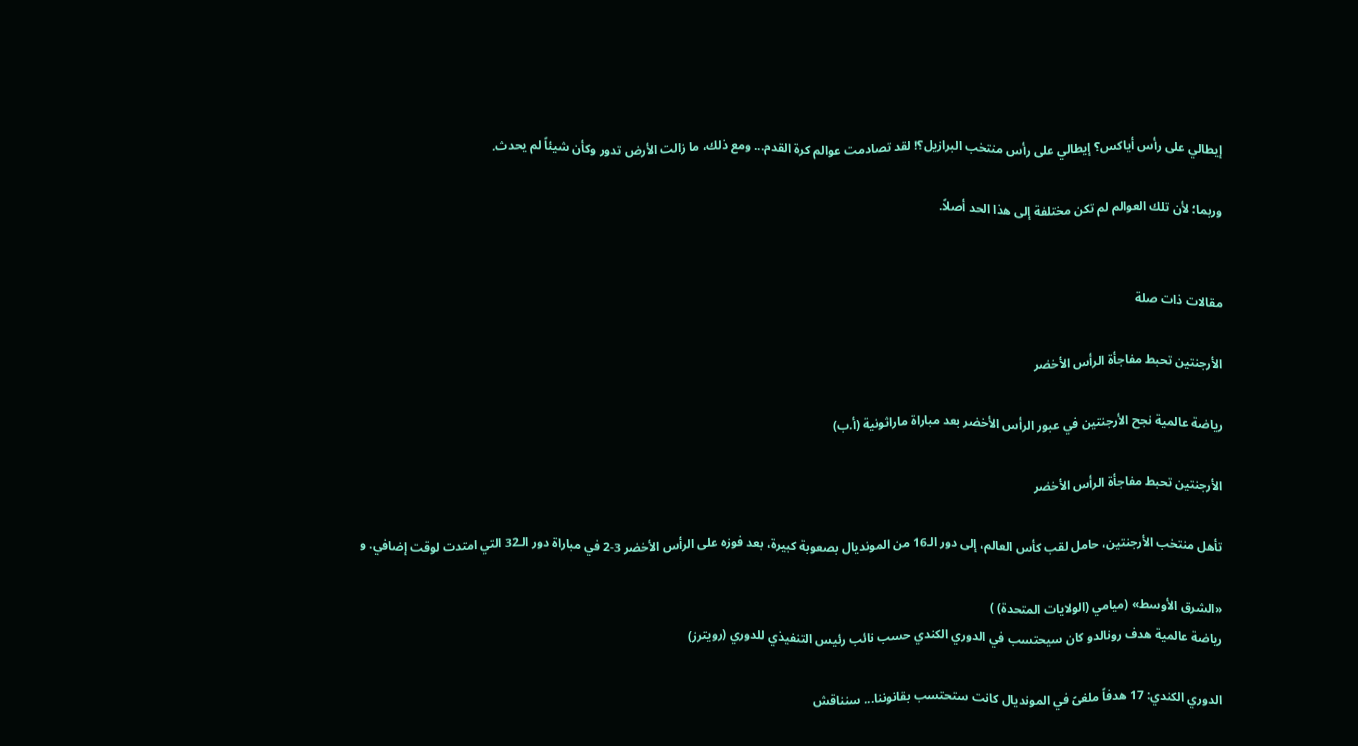إيطالي على رأس أياكس؟ إيطالي على رأس منتخب البرازيل؟! لقد تصادمت عوالم كرة القدم... ومع ذلك، ما زالت الأرض تدور وكأن شيئاً لم يحدث.

وربما؛ لأن تلك العوالم لم تكن مختلفة إلى هذا الحد أصلاً.


مقالات ذات صلة

الأرجنتين تحبط مفاجأة الرأس الأخضر

رياضة عالمية نجح الأرجنتين في عبور الرأس الأخضر بعد مباراة ماراثونية (أ.ب)

الأرجنتين تحبط مفاجأة الرأس الأخضر

تأهل منتخب الأرجنتين، حامل لقب كأس العالم، إلى دور الـ16 من المونديال بصعوبة كبيرة، بعد فوزه على الرأس الأخضر 3-2 في مباراة دور الـ32 التي امتدت لوقت إضافي. و

«الشرق الأوسط» (ميامي (الولايات المتحدة) )
رياضة عالمية هدف رونالدو كان سيحتسب في الدوري الكندي حسب نائب رئيس التنفيذي للدوري (رويترز)

الدوري الكندي: 17 هدفاً ملغىً في المونديال كانت ستحتسب بقانوننا... سنناقش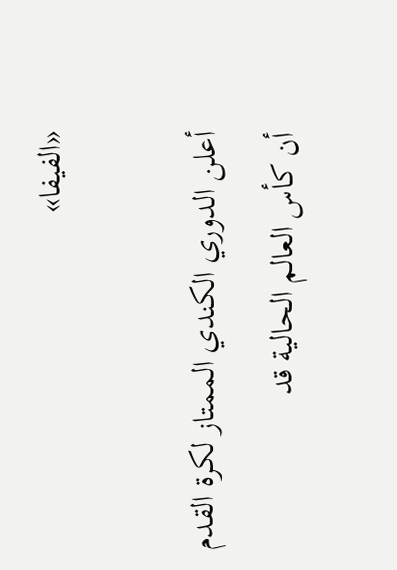«الفيفا»

أعلن الدوري الكندي الممتاز لكرة القدم أن كأس العالم الحالية قد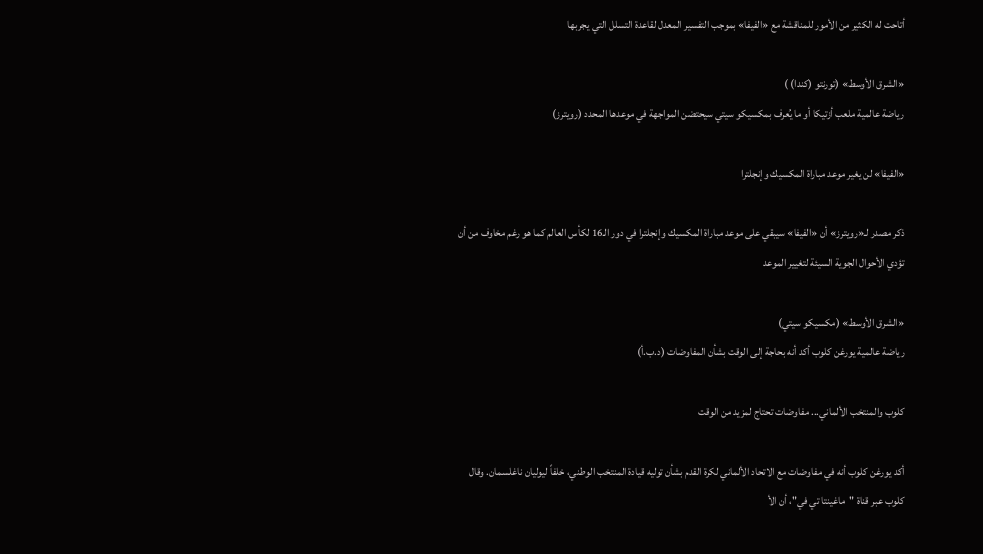أتاحت له الكثير من الأمور للمناقشة مع «الفيفا» بموجب التفسير المعدل لقاعدة التسلل التي يجربها

«الشرق الأوسط» (تورنتو (كندا) )
رياضة عالمية ملعب أزتيكا أو ما يُعرف بمكسيكو سيتي سيحتضن المواجهة في موعدها المحدد (رويترز)

«الفيفا» لن يغير موعد مباراة المكسيك وإنجلترا

ذكر مصدر لـ«رويترز» أن «الفيفا» سيبقي على موعد مباراة المكسيك وإنجلترا في دور الـ16 لكأس العالم كما هو رغم مخاوف من أن تؤدي الأحوال الجوية السيئة لتغيير الموعد

«الشرق الأوسط» (مكسيكو سيتي)
رياضة عالمية يورغن كلوب أكد أنه بحاجة إلى الوقت بشأن المفاوضات (د.ب.أ)

كلوب والمنتخب الألماني... مفاوضات تحتاج لمزيد من الوقت

أكد يورغن كلوب أنه في مفاوضات مع الاتحاد الألماني لكرة القدم بشأن توليه قيادة المنتخب الوطني، خلفاً ليوليان ناغلسمان. وقال كلوب عبر قناة "ماغينتا تي في"، أن الأ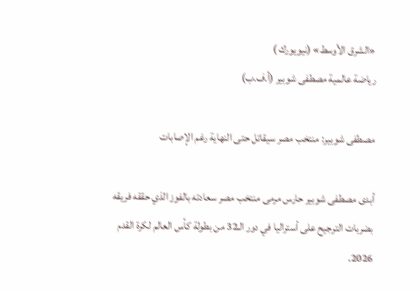«الشرق الأوسط» (نيويورك )
رياضة عالمية مصطفى شوبير (أ.ف.ب)

مصطفى شوبير: منتخب مصر سيقاتل حتى النهاية رغم الإصابات

أبدى مصطفى شوبير حارس مرمى منتخب مصر سعادته بالفوز الذي حققه فريقه بضربات الترجيح على أستراليا في دور الـ32 من بطولة كأس العالم لكرة القدم 2026.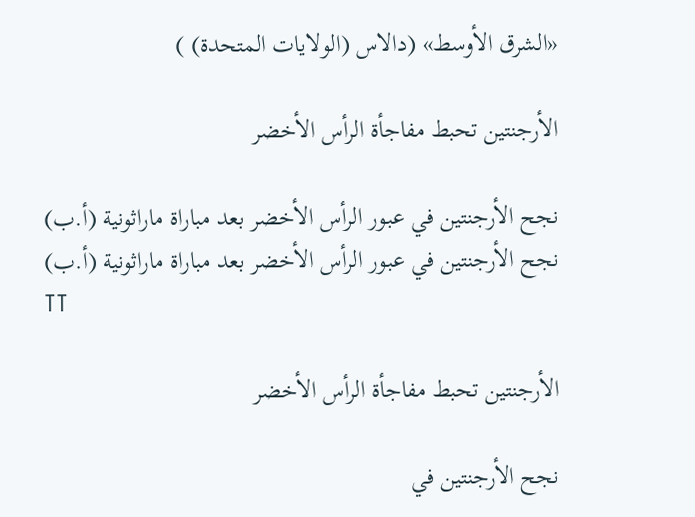«الشرق الأوسط» (دالاس (الولايات المتحدة) )

الأرجنتين تحبط مفاجأة الرأس الأخضر

نجح الأرجنتين في عبور الرأس الأخضر بعد مباراة ماراثونية (أ.ب)
نجح الأرجنتين في عبور الرأس الأخضر بعد مباراة ماراثونية (أ.ب)
TT

الأرجنتين تحبط مفاجأة الرأس الأخضر

نجح الأرجنتين في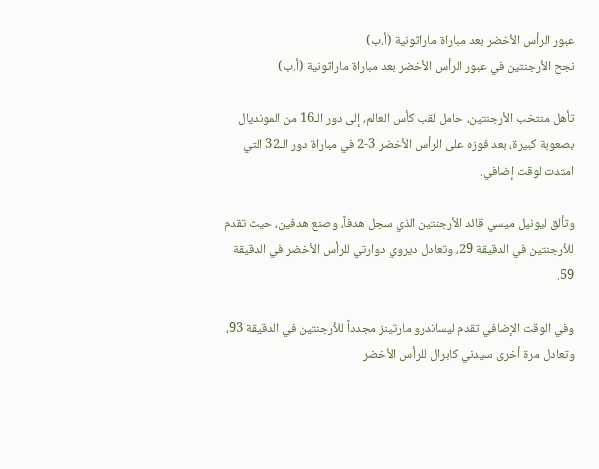عبور الرأس الأخضر بعد مباراة ماراثونية (أ.ب)
نجح الأرجنتين في عبور الرأس الأخضر بعد مباراة ماراثونية (أ.ب)

تأهل منتخب الأرجنتين، حامل لقب كأس العالم، إلى دور الـ16 من المونديال بصعوبة كبيرة، بعد فوزه على الرأس الأخضر 3-2 في مباراة دور الـ32 التي امتدت لوقت إضافي.

وتألق ليونيل ميسي قائد الأرجنتين الذي سجل هدفاً، وصنع هدفين، حيث تقدم للأرجنتين في الدقيقة 29، وتعادل ديروي دوارتي للرأس الأخضر في الدقيقة 59.

وفي الوقت الإضافي تقدم ليساندرو مارتينز مجدداً للأرجنتين في الدقيقة 93، وتعادل مرة أخرى سيدني كابرال للرأس الأخضر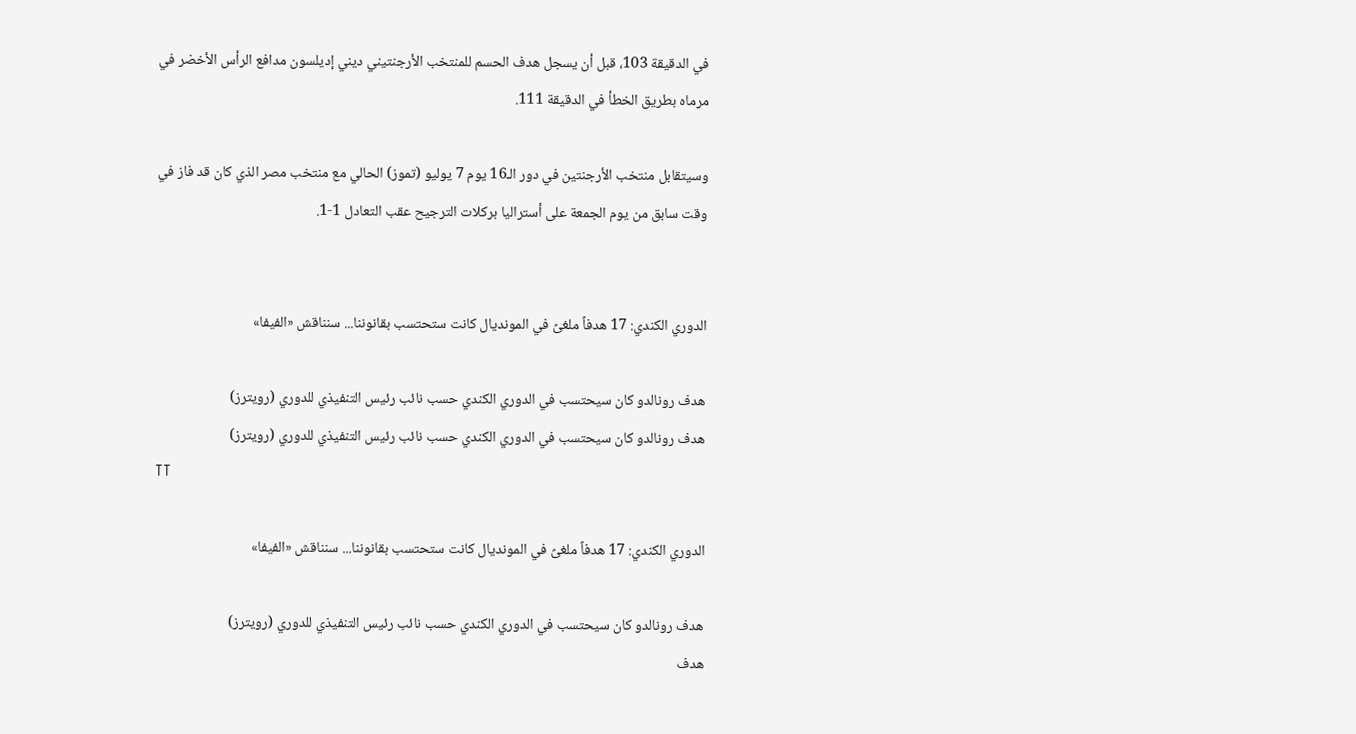في الدقيقة 103، قبل أن يسجل هدف الحسم للمنتخب الأرجنتيني ديني إديلسون مدافع الرأس الأخضر في مرماه بطريق الخطأ في الدقيقة 111.

وسيتقابل منتخب الأرجنتين في دور الـ16 يوم 7 يوليو (تموز) الحالي مع منتخب مصر الذي كان قد فاز في وقت سابق من يوم الجمعة على أستراليا بركلات الترجيح عقب التعادل 1-1.


الدوري الكندي: 17 هدفاً ملغىً في المونديال كانت ستحتسب بقانوننا... سنناقش «الفيفا»

هدف رونالدو كان سيحتسب في الدوري الكندي حسب نائب رئيس التنفيذي للدوري (رويترز)
هدف رونالدو كان سيحتسب في الدوري الكندي حسب نائب رئيس التنفيذي للدوري (رويترز)
TT

الدوري الكندي: 17 هدفاً ملغىً في المونديال كانت ستحتسب بقانوننا... سنناقش «الفيفا»

هدف رونالدو كان سيحتسب في الدوري الكندي حسب نائب رئيس التنفيذي للدوري (رويترز)
هدف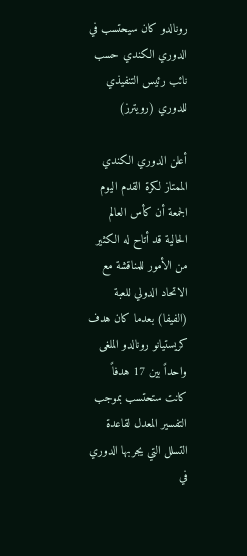رونالدو كان سيحتسب في الدوري الكندي حسب نائب رئيس التنفيذي للدوري (رويترز)

أعلن الدوري الكندي الممتاز لكرة القدم اليوم الجمعة أن كأس العالم الحالية قد أتاح له الكثير من الأمور للمناقشة مع الاتحاد الدولي للعبة (الفيفا) بعدما كان هدف كريستيانو رونالدو الملغى واحداً بين 17 هدفاً كانت ستحتسب بموجب التفسير المعدل لقاعدة التسلل التي يجربها الدوري في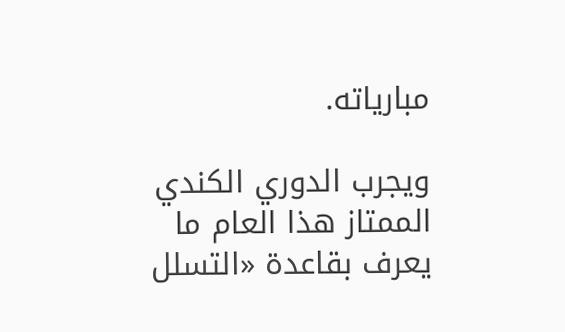مبارياته.

ويجرب الدوري الكندي الممتاز هذا العام ما يعرف بقاعدة «التسلل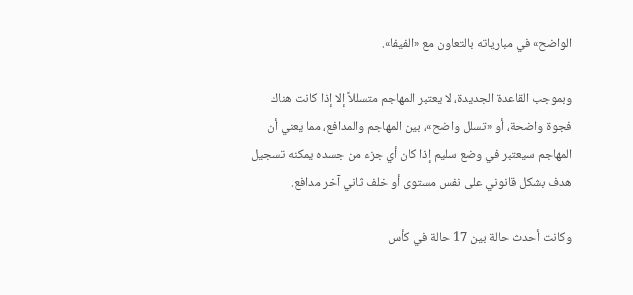الواضح» في مبارياته بالتعاون مع «الفيفا».

وبموجب القاعدة الجديدة، لا يعتبر المهاجم متسللاً إلا إذا كانت هناك فجوة واضحة، أو «تسلل واضح»، بين المهاجم والمدافع، مما يعني أن المهاجم سيعتبر في وضع سليم إذا كان أي جزء من جسده يمكنه تسجيل هدف بشكل قانوني على نفس مستوى أو خلف ثاني آخر مدافع.

وكانت أحدث حالة بين 17 حالة في كأس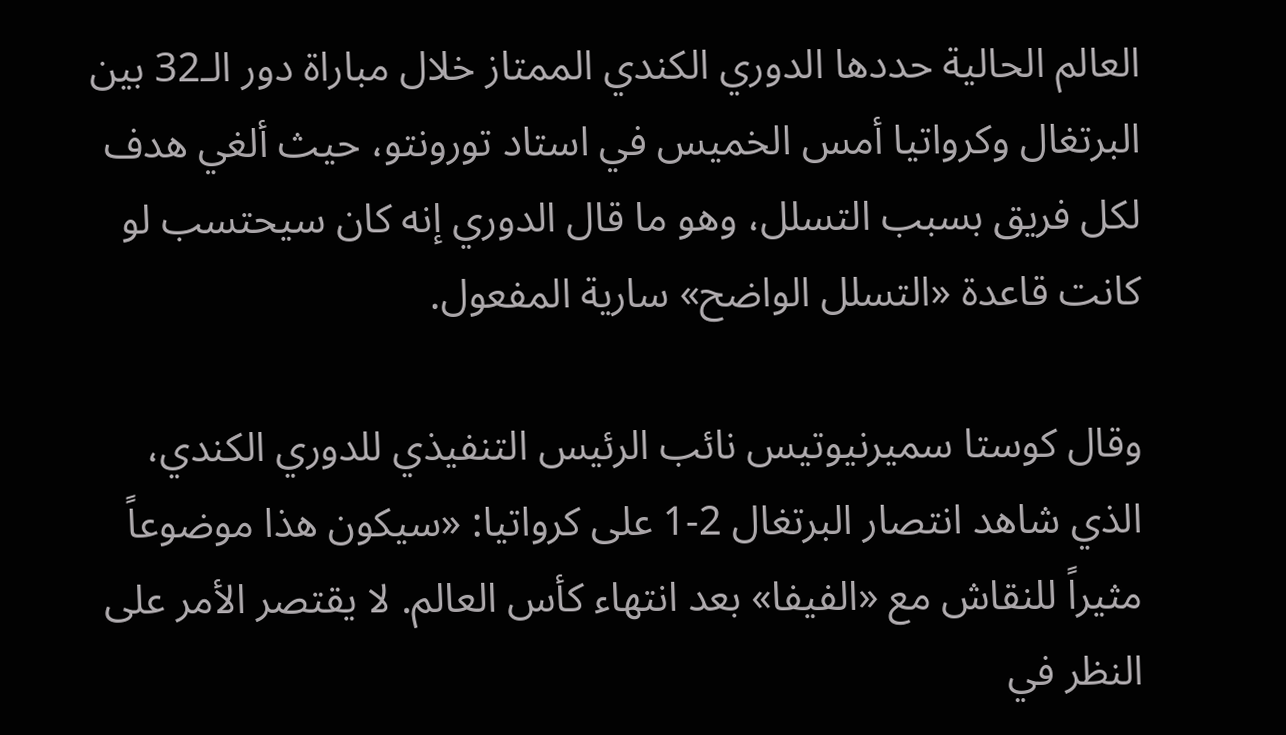العالم الحالية حددها الدوري الكندي الممتاز خلال مباراة دور الـ32 بين البرتغال وكرواتيا أمس الخميس في استاد تورونتو، حيث ألغي هدف لكل فريق بسبب التسلل، وهو ما قال الدوري إنه كان سيحتسب لو كانت قاعدة «التسلل الواضح» سارية المفعول.

وقال كوستا سميرنيوتيس نائب الرئيس التنفيذي للدوري الكندي، الذي شاهد انتصار البرتغال 2-1 على كرواتيا: «سيكون هذا موضوعاً مثيراً للنقاش مع «الفيفا» بعد انتهاء كأس العالم. لا يقتصر الأمر على النظر في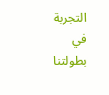التجربة في بطولتنا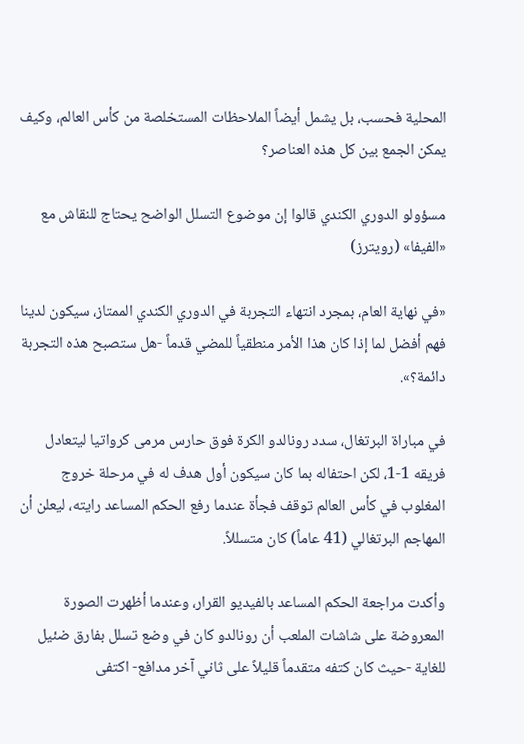المحلية فحسب، بل يشمل أيضاً الملاحظات المستخلصة من كأس العالم، وكيف يمكن الجمع بين كل هذه العناصر؟

مسؤولو الدوري الكندي قالوا إن موضوع التسلل الواضح يحتاج للنقاش مع «الفيفا» (رويترز)

«في نهاية العام، بمجرد انتهاء التجربة في الدوري الكندي الممتاز، سيكون لدينا فهم أفضل لما إذا كان هذا الأمر منطقياً للمضي قدماً -هل ستصبح هذه التجربة دائمة؟».

في مباراة البرتغال، سدد رونالدو الكرة فوق حارس مرمى كرواتيا ليتعادل فريقه 1-1، لكن احتفاله بما كان سيكون أول هدف له في مرحلة خروج المغلوب في كأس العالم توقف فجأة عندما رفع الحكم المساعد رايته، ليعلن أن المهاجم البرتغالي (41 عاماً) كان متسللاً.

وأكدت مراجعة الحكم المساعد بالفيديو القرار، وعندما أظهرت الصورة المعروضة على شاشات الملعب أن رونالدو كان في وضع تسلل بفارق ضئيل للغاية -حيث كان كتفه متقدماً قليلاً على ثاني آخر مدافع- اكتفى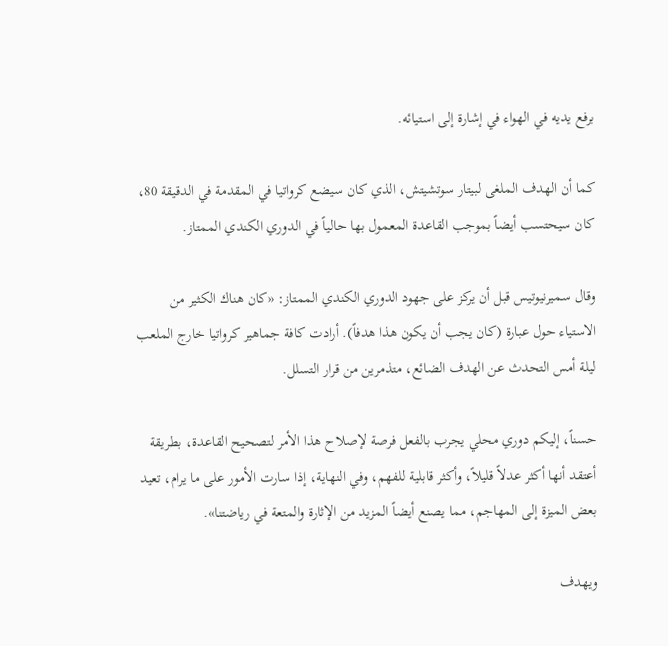برفع يديه في الهواء في إشارة إلى استيائه.

كما أن الهدف الملغى لبيتار سوتشيتش، الذي كان سيضع كرواتيا في المقدمة في الدقيقة 80، كان سيحتسب أيضاً بموجب القاعدة المعمول بها حالياً في الدوري الكندي الممتاز.

وقال سميرنيوتيس قبل أن يركز على جهود الدوري الكندي الممتاز: «كان هناك الكثير من الاستياء حول عبارة (كان يجب أن يكون هذا هدفاً). أرادت كافة جماهير كرواتيا خارج الملعب ليلة أمس التحدث عن الهدف الضائع، متذمرين من قرار التسلل.

حسناً، إليكم دوري محلي يجرب بالفعل فرصة لإصلاح هذا الأمر لتصحيح القاعدة، بطريقة أعتقد أنها أكثر عدلاً قليلاً، وأكثر قابلية للفهم، وفي النهاية، إذا سارت الأمور على ما يرام، تعيد بعض الميزة إلى المهاجم، مما يصنع أيضاً المزيد من الإثارة والمتعة في رياضتنا».

ويهدف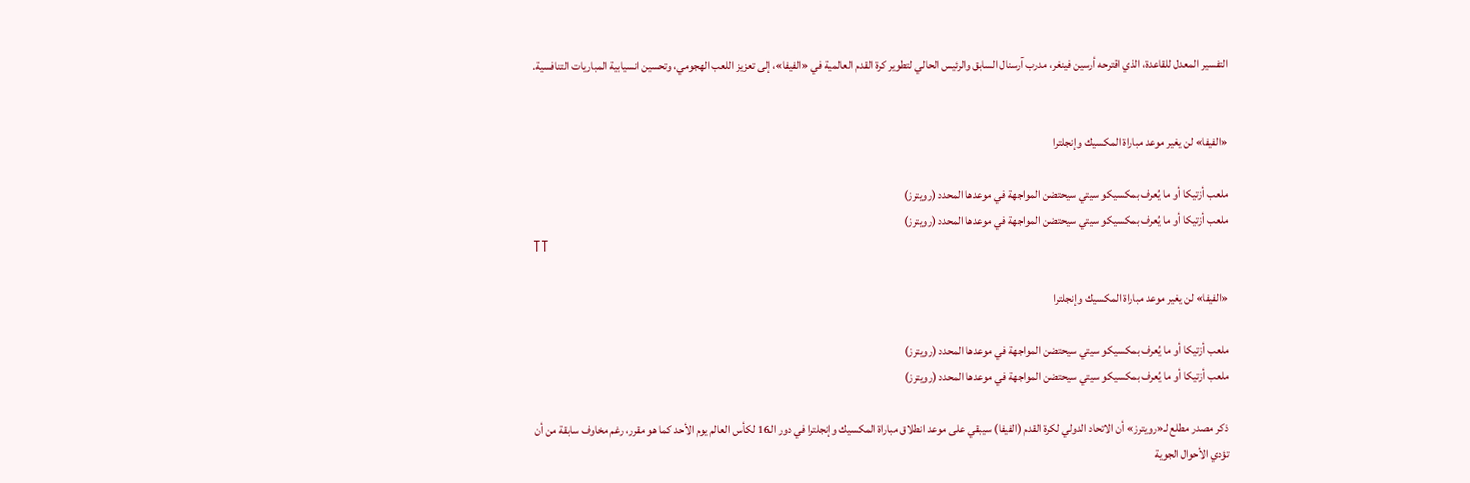التفسير المعدل للقاعدة، الذي اقترحه أرسين فينغر، مدرب آرسنال السابق والرئيس الحالي لتطوير كرة القدم العالمية في «الفيفا»، إلى تعزيز اللعب الهجومي، وتحسين انسيابية المباريات التنافسية.


«الفيفا» لن يغير موعد مباراة المكسيك وإنجلترا

ملعب أزتيكا أو ما يُعرف بمكسيكو سيتي سيحتضن المواجهة في موعدها المحدد (رويترز)
ملعب أزتيكا أو ما يُعرف بمكسيكو سيتي سيحتضن المواجهة في موعدها المحدد (رويترز)
TT

«الفيفا» لن يغير موعد مباراة المكسيك وإنجلترا

ملعب أزتيكا أو ما يُعرف بمكسيكو سيتي سيحتضن المواجهة في موعدها المحدد (رويترز)
ملعب أزتيكا أو ما يُعرف بمكسيكو سيتي سيحتضن المواجهة في موعدها المحدد (رويترز)

ذكر مصدر مطلع لـ«رويترز» أن الاتحاد الدولي لكرة القدم (الفيفا) سيبقي على موعد انطلاق مباراة المكسيك وإنجلترا في دور الـ16 لكأس العالم يوم الأحد كما هو مقرر، رغم مخاوف سابقة من أن تؤدي الأحوال الجوية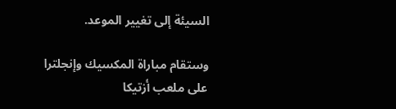السيئة إلى تغيير الموعد.

وستقام مباراة المكسيك وإنجلترا على ملعب أزتيكا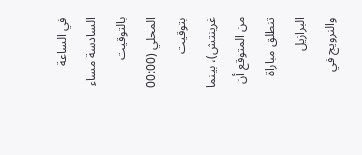في الساعة السادسة مساء بالتوقيت المحلي (00:00 بتوقيت غرينتش)، بينما من المتوقع أن تنطلق مباراة البرازيل والنرويج في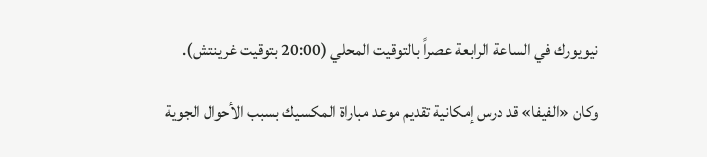نيويورك في الساعة الرابعة عصراً بالتوقيت المحلي (20:00 بتوقيت غرينتش).

وكان «الفيفا» قد درس إمكانية تقديم موعد مباراة المكسيك بسبب الأحوال الجوية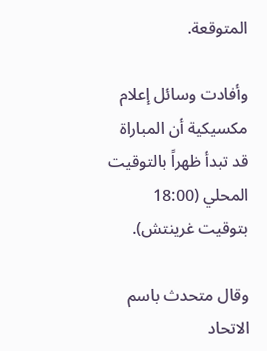المتوقعة.

وأفادت وسائل إعلام مكسيكية أن المباراة قد تبدأ ظهراً بالتوقيت المحلي (18:00 بتوقيت غرينتش).

وقال متحدث باسم الاتحاد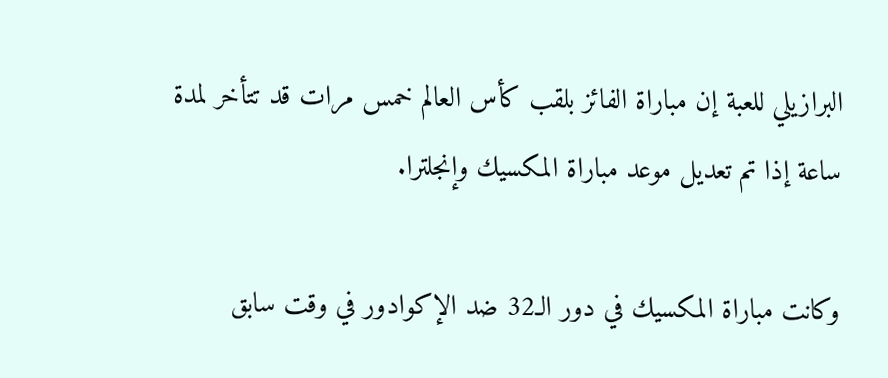البرازيلي للعبة إن مباراة الفائز بلقب كأس العالم خمس مرات قد تتأخر لمدة ساعة إذا تم تعديل موعد مباراة المكسيك وإنجلترا.

وكانت مباراة المكسيك في دور الـ32 ضد الإكوادور في وقت سابق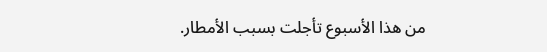من هذا الأسبوع تأجلت بسبب الأمطار.